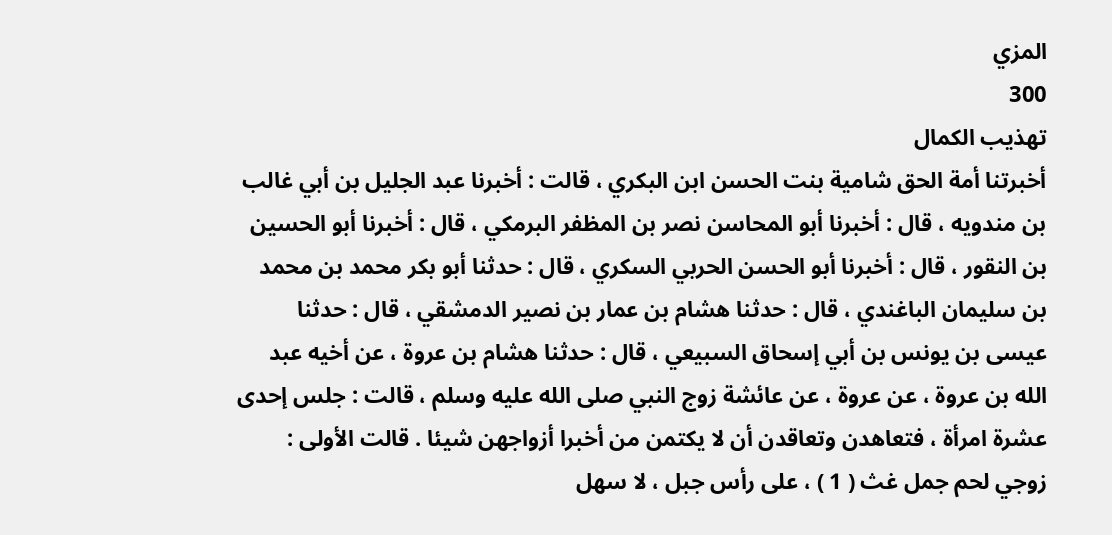المزي
300
تهذيب الكمال
أخبرتنا أمة الحق شامية بنت الحسن ابن البكري ، قالت : أخبرنا عبد الجليل بن أبي غالب بن مندويه ، قال : أخبرنا أبو المحاسن نصر بن المظفر البرمكي ، قال : أخبرنا أبو الحسين بن النقور ، قال : أخبرنا أبو الحسن الحربي السكري ، قال : حدثنا أبو بكر محمد بن محمد بن سليمان الباغندي ، قال : حدثنا هشام بن عمار بن نصير الدمشقي ، قال : حدثنا عيسى بن يونس بن أبي إسحاق السبيعي ، قال : حدثنا هشام بن عروة ، عن أخيه عبد الله بن عروة ، عن عروة ، عن عائشة زوج النبي صلى الله عليه وسلم ، قالت : جلس إحدى عشرة امرأة ، فتعاهدن وتعاقدن أن لا يكتمن من أخبرا أزواجهن شيئا . قالت الأولى : زوجي لحم جمل غث ( 1 ) ، على رأس جبل ، لا سهل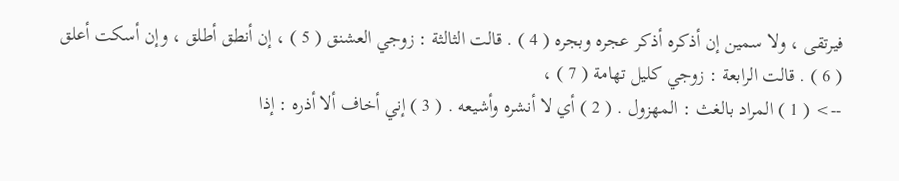فيرتقى ، ولا سمين إن أذكره أذكر عجره وبجره ( 4 ) . قالت الثالثة : زوجي العشنق ( 5 ) ، إن أنطق أطلق ، وإن أسكت أعلق ( 6 ) . قالت الرابعة : زوجي كليل تهامة ( 7 ) ،
--> ( 1 ) المراد بالغث : المهزول . ( 2 ) أي لا أنشره وأشيعه . ( 3 ) إني أخاف ألا أذره : إذا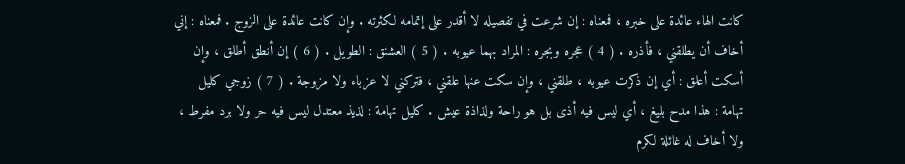كانت الهاء عائدة على خبره ، فمعناه : إن شرعت في تفصيله لا أقدر على إتمامه لكثرته . وإن كانت عائدة على الزوج . فمعناه : إني أخاف أن يطلقني ، فأذره . ( 4 ) عجره وبجره : المراد بهما عيوبه . ( 5 ) العشنق : الطويل . ( 6 ) إن أنطق أطلق ، وإن أسكت أعلق : أي إن ذكرت عيوبه ، طلقني ، وإن سكت عنها علقني ، فتركني لا عزباء ولا مزوجة . ( 7 ) زوجي كليل تهامة : هذا مدح بليغ ، أي ليس فيه أذى بل هو راحة ولذاذة عيش . كليل تهامة : لذيذ معتدل ليس فيه حر ولا برد مفرط ، ولا أخاف له غائلة لكرم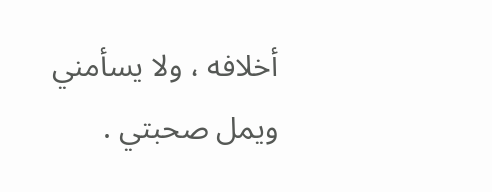أخلافه ، ولا يسأمني ويمل صحبتي .